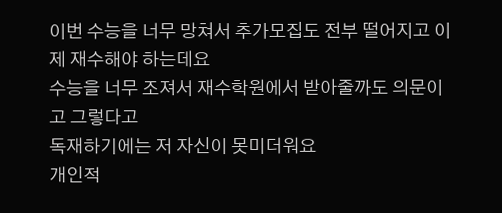이번 수능을 너무 망쳐서 추가모집도 전부 떨어지고 이제 재수해야 하는데요
수능을 너무 조져서 재수학원에서 받아줄까도 의문이고 그렇다고
독재하기에는 저 자신이 못미더워요
개인적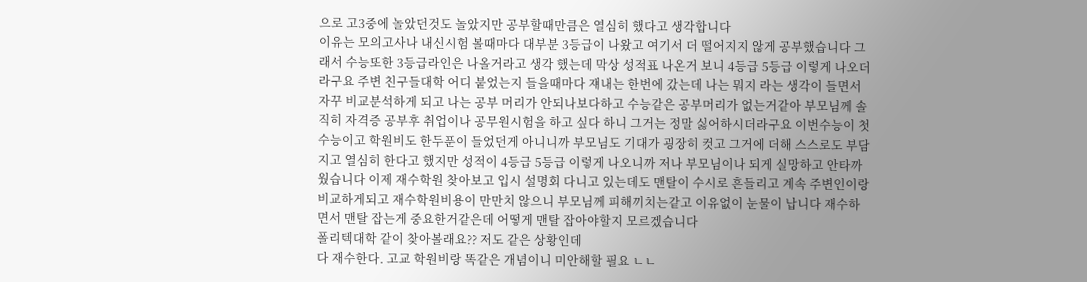으로 고3중에 놀았던것도 놀았지만 공부할때만큼은 열심히 했다고 생각합니다
이유는 모의고사나 내신시험 볼때마다 대부분 3등급이 나왔고 여기서 더 떨어지지 않게 공부했습니다 그래서 수능또한 3등급라인은 나올거라고 생각 했는데 막상 성적표 나온거 보니 4등급 5등급 이렇게 나오더라구요 주변 친구들대학 어디 붙었는지 들을때마다 쟤내는 한번에 갔는데 나는 뭐지 라는 생각이 들면서 자꾸 비교분석하게 되고 나는 공부 머리가 안되나보다하고 수능같은 공부머리가 없는거같아 부모님께 솔직히 자격증 공부후 취업이나 공무원시험을 하고 싶다 하니 그거는 정말 싫어하시더라구요 이번수능이 첫수능이고 학원비도 한두푼이 들었던게 아니니까 부모님도 기대가 굉장히 컷고 그거에 더해 스스로도 부담지고 열심히 한다고 했지만 성적이 4등급 5등급 이렇게 나오니까 저나 부모님이나 되게 실망하고 안타까웠습니다 이제 재수학원 찾아보고 입시 설명회 다니고 있는데도 맨탈이 수시로 흔들리고 계속 주변인이랑 비교하게되고 재수학원비용이 만만치 않으니 부모님께 피해끼치는같고 이유없이 눈물이 납니다 재수하면서 맨탈 잡는게 중요한거같은데 어떻게 맨탈 잡아야할지 모르겠습니다
폴리텍대학 같이 찾아볼래요?? 저도 같은 상황인데
다 재수한다. 고교 학원비랑 똑같은 개념이니 미안해할 필요 ㄴㄴ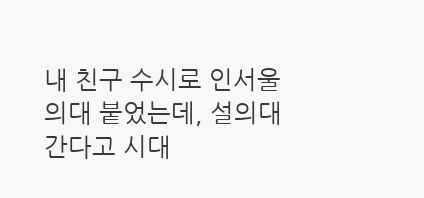내 친구 수시로 인서울 의대 붙었는데, 설의대간다고 시대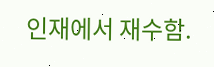인재에서 재수함.